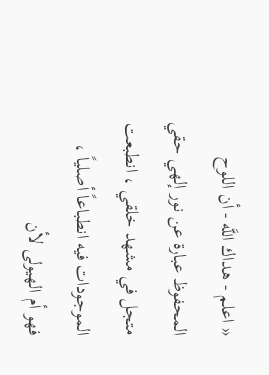« اعلم - هداك اللَّه - أن اللوح المحفوظ عبارة عن نور إلهي حقي متجل في مشهد خلقي ، انطبعت الموجودات فيه انطباعاً أصلياً ، فهو أم الهيولى لأن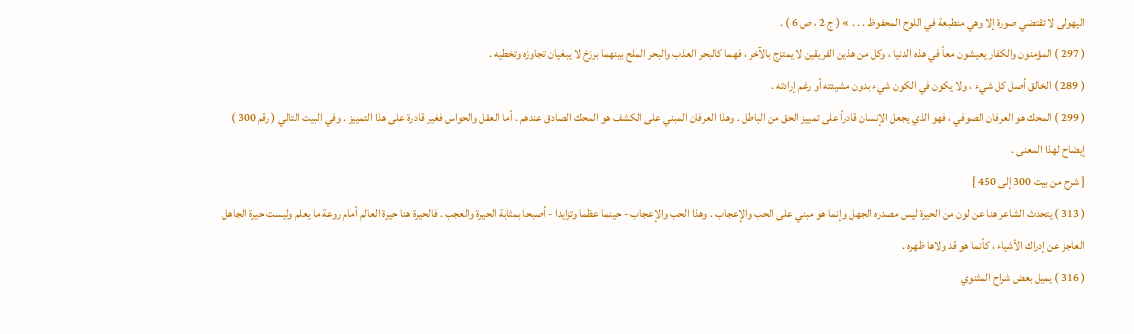اليهولى لا تقتضي صورة إلا وهي منطبعة في اللوح المحفوظ . . . » ( ج 2 ، ص 6 ) .
( 297 ) المؤمنون والكفار يعيشون معاً في هذه الدنيا ، وكل من هذين الفريقين لا يمتزج بالآخر ، فهما كالبحر العذب والبحر الملح بينهما برزخ لا يبغيان تجاوزه وتخطيه .
( 289 ) الخالق أصل كل شيء ، ولا يكون في الكون شيء بدون مشيئته أو رغم إرادته .
( 299 ) المحك هو العرفان الصوفي ، فهو الذي يجعل الإنسان قادراً على تمييز الحق من الباطل . وهذا العرفان المبني على الكشف هو المحك الصادق عندهم . أما العقل والحواس فغير قادرة على هذا التمييز . وفي البيت التالي ( رقم 300 ) إيضاح لهذا المعنى .
[ شرح من بيت 300 إلى 450 ]
( 313 ) يتحدث الشاعر هنا عن لون من الحيرة ليس مصدره الجهل وإنما هو مبني على الحب والإعجاب . وهذا الحب والإعجاب - حينما عظما وتزايدا - أصبحا بمثابة الحيرة والعجب . فالحيرة هنا حيرة العالم أمام روعة ما يعلم وليست حيرة الجاهل العاجز عن إدراك الأشياء ، كأنما هو قد ولاها ظهره .
( 316 ) يميل بعض شراح المثنوي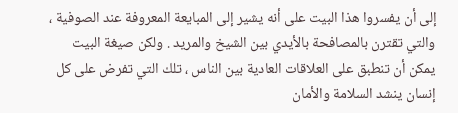إلى أن يفسروا هذا البيت على أنه يشير إلى المبايعة المعروفة عند الصوفية ، والتي تقترن بالمصافحة بالأيدي بين الشيخ والمريد . ولكن صيغة البيت يمكن أن تنطبق على العلاقات العادية بين الناس ، تلك التي تفرض على كل إنسان ينشد السلامة والأمان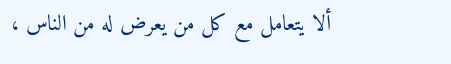ألا يتعامل مع كل من يعرض له من الناس ،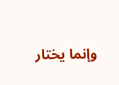وإنما يختار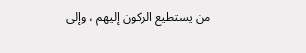من يستطيع الركون إليهم ، وإلى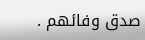صدق وفائهم .